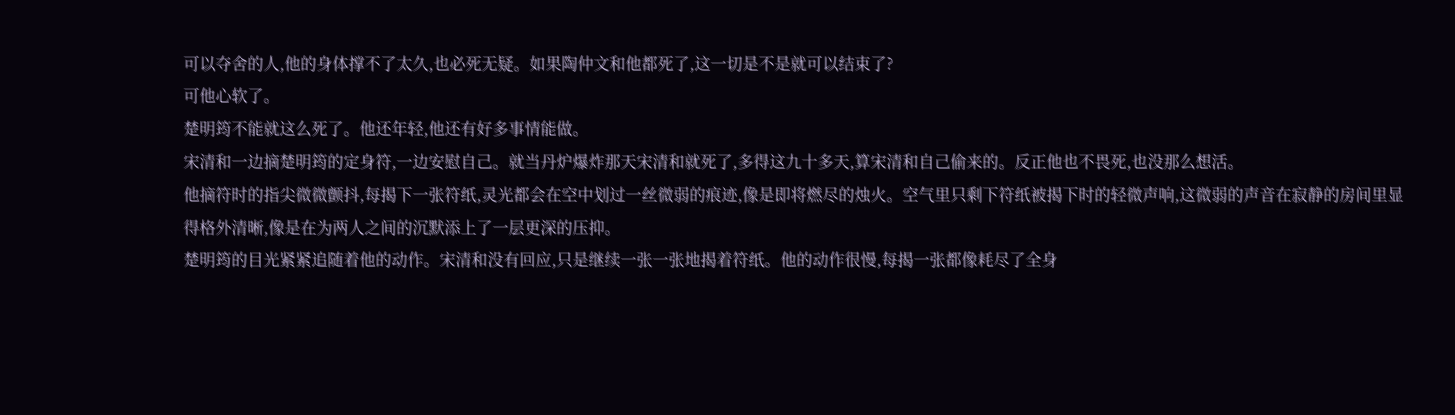可以夺舍的人,他的身体撑不了太久,也必死无疑。如果陶仲文和他都死了,这一切是不是就可以结束了?
可他心软了。
楚明筠不能就这么死了。他还年轻,他还有好多事情能做。
宋清和一边摘楚明筠的定身符,一边安慰自己。就当丹炉爆炸那天宋清和就死了,多得这九十多天,算宋清和自己偷来的。反正他也不畏死,也没那么想活。
他摘符时的指尖微微颤抖,每揭下一张符纸,灵光都会在空中划过一丝微弱的痕迹,像是即将燃尽的烛火。空气里只剩下符纸被揭下时的轻微声响,这微弱的声音在寂静的房间里显得格外清晰,像是在为两人之间的沉默添上了一层更深的压抑。
楚明筠的目光紧紧追随着他的动作。宋清和没有回应,只是继续一张一张地揭着符纸。他的动作很慢,每揭一张都像耗尽了全身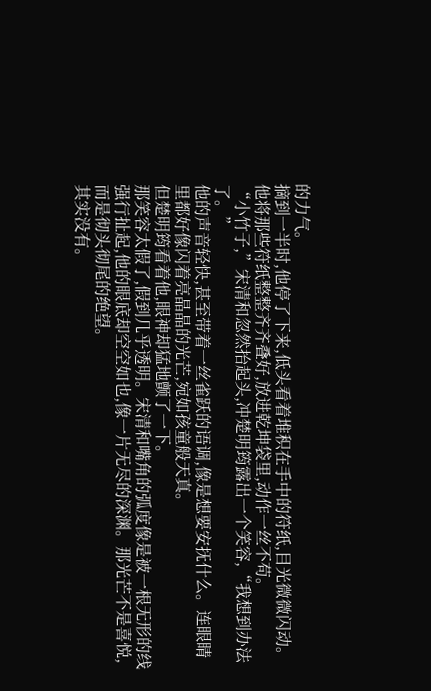的力气。
摘到一半时,他停了下来,低头看着堆积在手中的符纸,目光微微闪动。他将那些符纸整整齐齐叠好,放进乾坤袋里,动作一丝不苟。
“小竹子,”宋清和忽然抬起头,冲楚明筠露出一个笑容,“我想到办法了。”
他的声音轻快,甚至带着一丝雀跃的语调,像是想要安抚什么。连眼睛里都好像闪着亮晶晶的光芒,宛如孩童般天真。
但楚明筠看着他,眼神却猛地颤了一下。
那笑容太假了,假到几乎透明。宋清和嘴角的弧度像是被一根无形的线强行扯起,他的眼底却空空如也,像一片无尽的深渊。那光芒不是喜悦,而是彻头彻尾的绝望。
其实没有。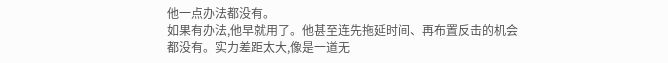他一点办法都没有。
如果有办法,他早就用了。他甚至连先拖延时间、再布置反击的机会都没有。实力差距太大,像是一道无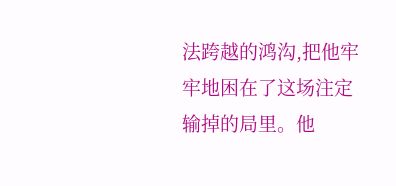法跨越的鸿沟,把他牢牢地困在了这场注定输掉的局里。他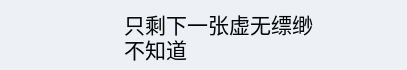只剩下一张虚无缥缈不知道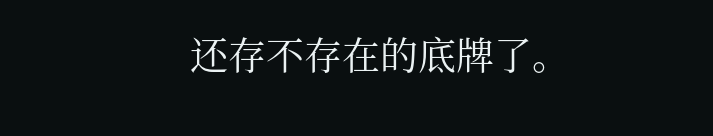还存不存在的底牌了。